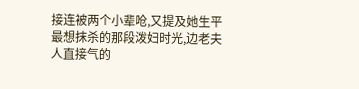接连被两个小辈呛,又提及她生平最想抹杀的那段泼妇时光,边老夫人直接气的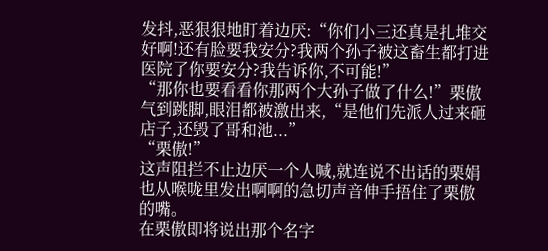发抖,恶狠狠地盯着边厌:“你们小三还真是扎堆交好啊!还有脸要我安分?我两个孙子被这畜生都打进医院了你要安分?我告诉你,不可能!”
“那你也要看看你那两个大孙子做了什么!”栗傲气到跳脚,眼泪都被激出来,“是他们先派人过来砸店子,还毁了哥和池...”
“栗傲!”
这声阻拦不止边厌一个人喊,就连说不出话的栗娟也从喉咙里发出啊啊的急切声音伸手捂住了栗傲的嘴。
在栗傲即将说出那个名字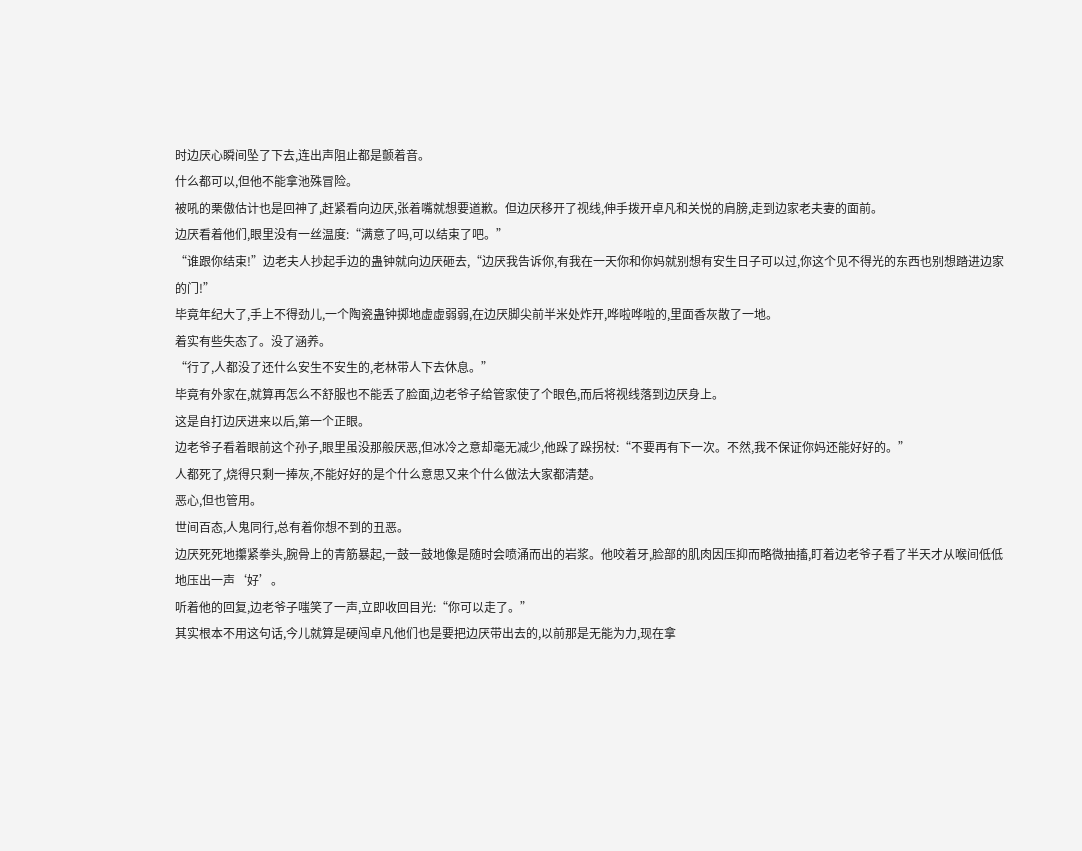时边厌心瞬间坠了下去,连出声阻止都是颤着音。
什么都可以,但他不能拿池殊冒险。
被吼的栗傲估计也是回神了,赶紧看向边厌,张着嘴就想要道歉。但边厌移开了视线,伸手拨开卓凡和关悦的肩膀,走到边家老夫妻的面前。
边厌看着他们,眼里没有一丝温度:“满意了吗,可以结束了吧。”
“谁跟你结束!”边老夫人抄起手边的蛊钟就向边厌砸去,“边厌我告诉你,有我在一天你和你妈就别想有安生日子可以过,你这个见不得光的东西也别想踏进边家的门!”
毕竟年纪大了,手上不得劲儿,一个陶瓷蛊钟掷地虚虚弱弱,在边厌脚尖前半米处炸开,哗啦哗啦的,里面香灰散了一地。
着实有些失态了。没了涵养。
“行了,人都没了还什么安生不安生的,老林带人下去休息。”
毕竟有外家在,就算再怎么不舒服也不能丢了脸面,边老爷子给管家使了个眼色,而后将视线落到边厌身上。
这是自打边厌进来以后,第一个正眼。
边老爷子看着眼前这个孙子,眼里虽没那般厌恶,但冰冷之意却毫无减少,他跺了跺拐杖:“不要再有下一次。不然,我不保证你妈还能好好的。”
人都死了,烧得只剩一捧灰,不能好好的是个什么意思又来个什么做法大家都清楚。
恶心,但也管用。
世间百态,人鬼同行,总有着你想不到的丑恶。
边厌死死地攥紧拳头,腕骨上的青筋暴起,一鼓一鼓地像是随时会喷涌而出的岩浆。他咬着牙,脸部的肌肉因压抑而略微抽搐,盯着边老爷子看了半天才从喉间低低地压出一声‘好’。
听着他的回复,边老爷子嗤笑了一声,立即收回目光:“你可以走了。”
其实根本不用这句话,今儿就算是硬闯卓凡他们也是要把边厌带出去的,以前那是无能为力,现在拿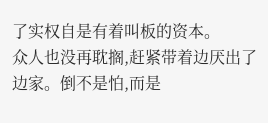了实权自是有着叫板的资本。
众人也没再耽搁,赶紧带着边厌出了边家。倒不是怕,而是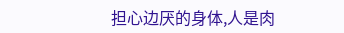担心边厌的身体,人是肉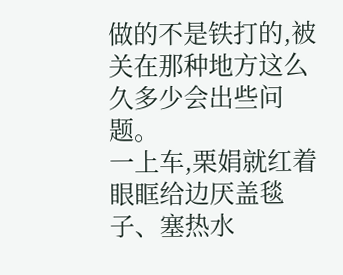做的不是铁打的,被关在那种地方这么久多少会出些问题。
一上车,栗娟就红着眼眶给边厌盖毯子、塞热水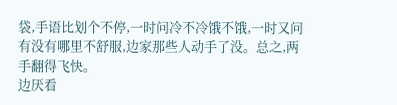袋,手语比划个不停,一时问冷不冷饿不饿,一时又问有没有哪里不舒服,边家那些人动手了没。总之,两手翻得飞快。
边厌看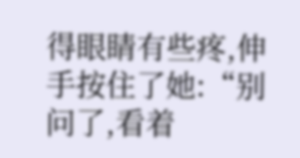得眼睛有些疼,伸手按住了她:“别问了,看着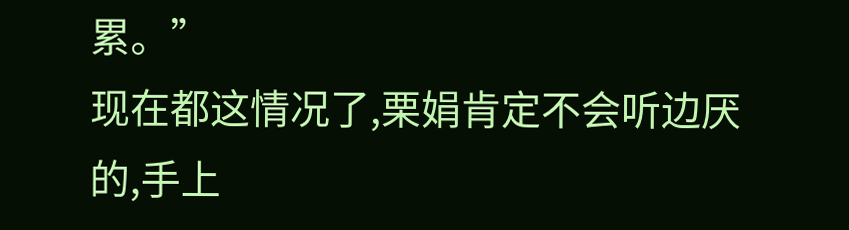累。”
现在都这情况了,栗娟肯定不会听边厌的,手上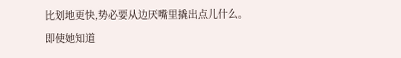比划地更快,势必要从边厌嘴里撬出点儿什么。
即使她知道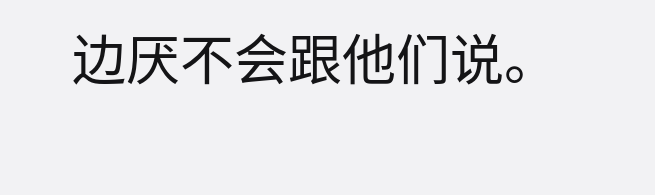边厌不会跟他们说。